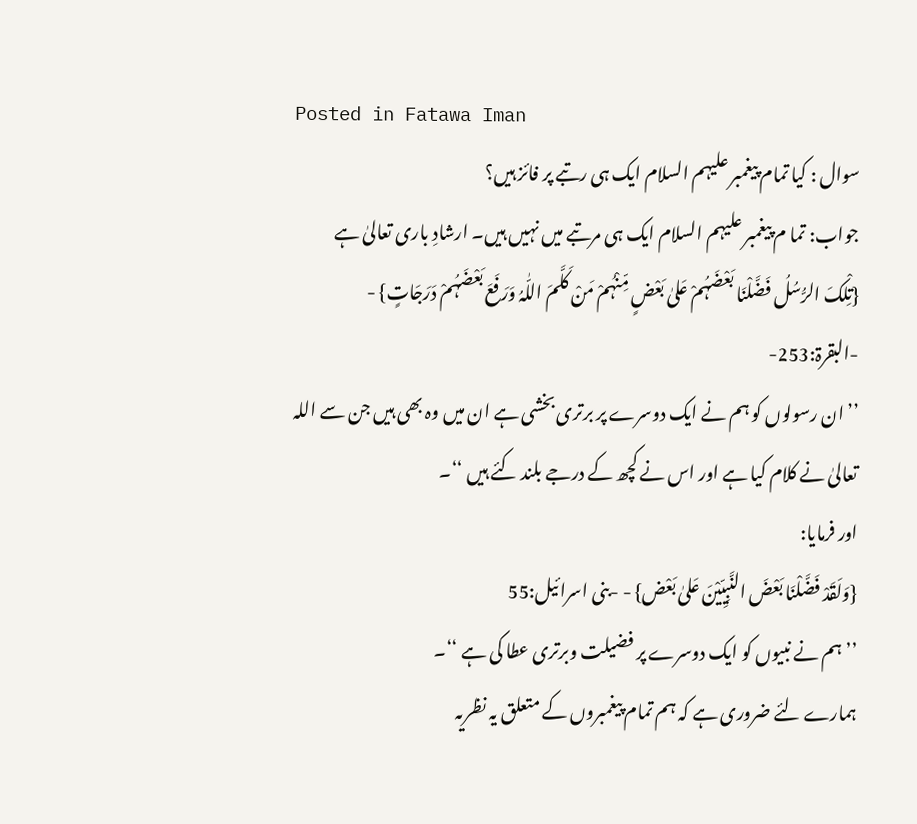Posted in Fatawa Iman
سوال : کیا تمام پیغمبر علیہم السلام ایک ہی رتبے پر فائز ہیں؟
جواب: تما م پیغمبر علیہم السلام ایک ہی مرتبے میں نہیں ہیں۔ ارشادِ باری تعالیٰ ہے
{تِلْکَ الرُّسُلُ فَضَّلْنَا بَعْضَہُمْ عَلیٰ بَعْضٍ مِّنْہُمْ مَنْ کَلَّمَ اللّٰہُ وَرَفَعَ بَعْضَہُمْ دَرَجَاتٍ} - -البقرۃ:253-
’’ان رسولوں کو ہم نے ایک دوسرے پر برتری بخشی ہے ان میں وہ بھی ہیں جن سے اللہ تعالیٰ نے کلام کیا ہے اور اس نے کچھ کے درجے بلند کئے ہیں ‘‘۔
اور فرمایا:
{وَلَقَدْ فَضَّلْنَا بَعْضَ النَّبِیِّیْنَ عَلیٰ بَعْض} - -بنی اسرائیل:55
’’ہم نے نبیوں کو ایک دوسرے پر فضیلت وبرتری عطا کی ہے ‘‘۔
ہمارے لئے ضروری ہے کہ ہم تمام پیغمبروں کے متعلق یہ نظریہ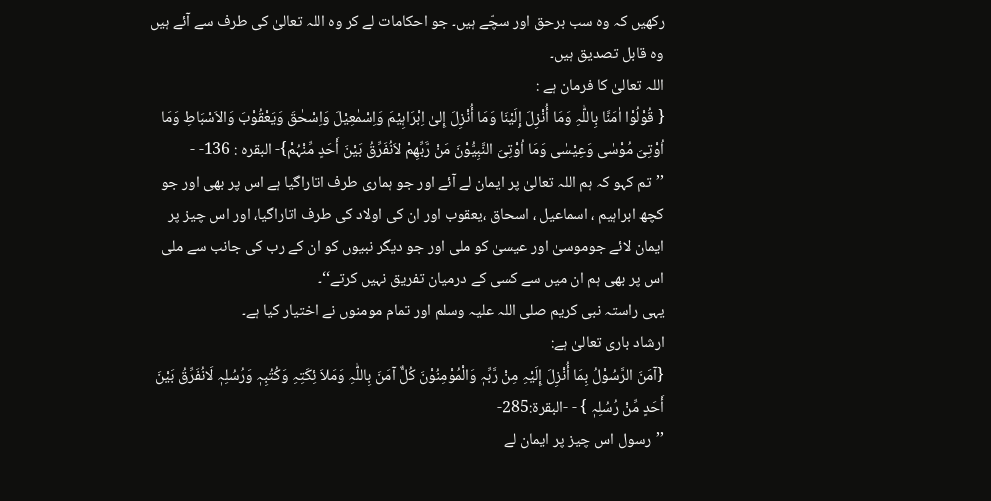رکھیں کہ وہ سب برحق اور سچّے ہیں۔ جو احکامات لے کر وہ اللہ تعالیٰ کی طرف سے آئے ہیں وہ قابل تصدیق ہیں۔
اللہ تعالیٰ کا فرمان ہے :
{ قُوْلُوْا اٰمَنَّا بِاللّٰہِ وَمَا أُنْزِلَ إِلَیْنَا وَمَا أُنْزِلَ إِلیٰ اِبْرَاہِیْمَ وَاِسْمٰعِیْلَ وَاِسْحٰقَ وَیَعْقُوْبَ وَالاَسْبَاطِ وَمَا اُوْتِیَ مُوْسٰی وَعِیْسٰی وَمَا اُوْتِیَ النَّبِیُّوْنَ مَنْ رَّبِّھِمْ لاَنُفَرِّقُ بَیْنَ أَحَدٍ مِّنْہُمْ}- البقرہ : 136- -
’’تم کہو کہ ہم اللہ تعالیٰ پر ایمان لے آئے اور جو ہماری طرف اتاراگیا ہے اس پر بھی اور جو کچھ ابراہیم ، اسماعیل ، اسحاق ،یعقوب اور ان کی اولاد کی طرف اتاراگیا، اور اس چیز پر ایمان لائے جوموسیٰ اور عیسیٰ کو ملی اور جو دیگر نبیوں کو ان کے رب کی جانب سے ملی اس پر بھی ہم ان میں سے کسی کے درمیان تفریق نہیں کرتے‘‘۔
یہی راستہ نبی کریم صلی اللہ علیہ وسلم اور تمام مومنوں نے اختیار کیا ہے۔
ارشاد باری تعالیٰ ہے:
{آمَنَ الرَّسُوْلُ بِمَا أُنْزِلَ إِلَیْہِ مِنْ رَّبِّہٖ وَالْمُوْمِنُوْنَ کُلٌّ آمَنَ بِاللّٰہِ وَمَلاَ ئِکَتِہِ وَکُتُبِہٖ وَرُسُلِہٖ لَانُفَرِّقُ بَیْنَ أَحَدٍ مِّنْ رُسُلِہٖ } - -البقرۃ:285-
’’رسول اس چیز پر ایمان لے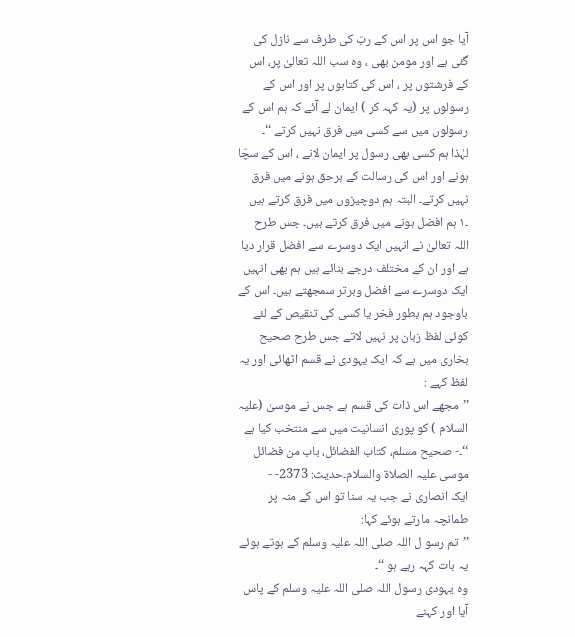آیا جو اس پر اس کے ربّ کی طرف سے نازل کی گئی ہے اور مومن بھی ، وہ سب اللہ تعالیٰ پر، اس کے فرشتوں پر ، اس کی کتابوں پر اور اس کے رسولوں پر (یہ کہہ کر ) ایمان لے آئے کہ ہم اس کے رسولوں میں سے کسی میں فرق نہیں کرتے ‘‘۔
لہٰذا ہم کسی بھی رسول پر ایمان لانے ، اس کے سچّا ہونے اور اس کی رسالت کے برحق ہونے میں فرق نہیں کرتے۔ البتہ ہم دوچیزوں میں فرق کرتے ہیں
۔۱ ہم افضل ہونے میں فرق کرتے ہیں۔ جس طرح اللہ تعالیٰ نے انہیں ایک دوسرے سے افضل قرار دیا ہے اور ان کے مختلف درجے بنائے ہیں ہم بھی انہیں ایک دوسرے سے افضل وبرتر سمجھتے ہیں۔ اس کے باوجود ہم بطور فخر یا کسی کی تنقیص کے لئے کوئی لفظ زبان پر نہیں لاتے جس طرح صحیح بخاری میں ہے کہ ایک یہودی نے قسم اٹھائی اور یہ لفظ کہے :
’’مجھے اس ذات کی قسم ہے جس نے موسیٰ (علیہ السلام ) کو پوری انسانیت میں سے منتخب کیا ہے ‘‘۔- صحیح مسلم، کتاب الفضائل، باب من فضائل موسی علیہ الصلاۃ والسلام۔حدیث: 2373- -
ایک انصاری نے جب یہ سنا تو اس کے منہ پر طمانچہ مارتے ہوئے کہا:
’’تم رسو ل اللہ صلی اللہ علیہ وسلم کے ہوتے ہوئے یہ بات کہہ رہے ہو ‘‘۔
وہ یہودی رسول اللہ صلی اللہ علیہ وسلم کے پاس آیا اور کہنے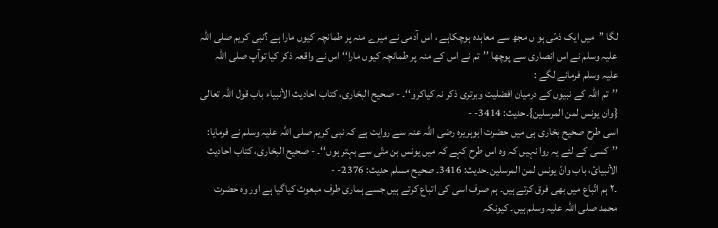لگا ’’میں ایک ذمّی ہو ں مجھ سے معاہدہ ہوچکاہے ، اس آدمی نے میرے منہ پر طمانچہ کیوں مارا ہے ؟نبی کریم صلی اللہ علیہ وسلم نے اس انصاری سے پوچھا ’’تم نے اس کے منہ پر طمانچہ کیوں مارا‘‘ اس نے واقعہ ذکر کیا توآپ صلی اللہ علیہ وسلم فرمانے لگے :
’’تم اللہ کے نبیوں کے درمیان افضلیت وبرتری ذکر نہ کیاکرو‘‘۔ - صحیح البخاری، کتاب احادیث الأنبیاء باب قول اللّٰہ تعالی {وان یونس لمن المرسلین}۔حدیث: 3414- -
اسی طرح صحیح بخاری ہی میں حضرت ابوہریرہ رضی اللہ عنہ سے روایت ہے کہ نبی کریم صلی اللہ علیہ وسلم نے فرمایا: ’’کسی کے لئے یہ روا نہیں کہ وہ اس طرح کہے کہ میں یونس بن متّی سے بہتر ہوں‘‘۔ - صحیح البخاری، کتاب احادیث الأنبیائ، باب وانّ یونس لمن المرسلین۔حدیث: 3416۔ صحیح مسلم حدیث: 2376- -
۔۲ ہم اتّباع میں بھی فرق کرتے ہیں۔ ہم صرف اسی کی اتباع کرتے ہیں جسے ہماری طرف مبعوث کیاگیا ہے اور وہ حضرت محمد صلی اللہ علیہ وسلم ہیں۔ کیونکہ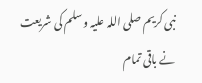نبی کریم صلی اللہ علیہ وسلم کی شریعت نے باقی تمام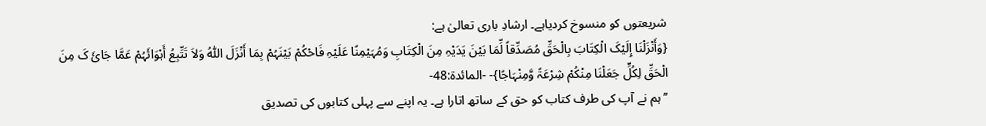شریعتوں کو منسوخ کردیاہے۔ ارشادِ باری تعالیٰ ہے:
{وَأَنْزَلْنَا إِلَیْکَ الْکِتَابَ بِالْحَقِّ مُصَدِّقاً لِّمَا بَیْنَ یَدَیْہِ مِنَ الْکِتَابِ وَمُہَیْمِنًا عَلَیْہِ فَاحْکُمْ بَیْنَہُمْ بِمَا أَنْزَلَ اللّٰہُ وَلاَ تَتِّبِعُ أَہْوَائَہُمْ عَمَّا جَائَ کَ مِنَ الْحَقِّ لِکُلٍّ جَعَلْنَا مِنْکُمْ شِرْعَۃً وَّمِنْہَاجًا}- -المائدۃ:48-
’’ہم نے آپ کی طرف کتاب کو حق کے ساتھ اتارا ہے۔ یہ اپنے سے پہلی کتابوں کی تصدیق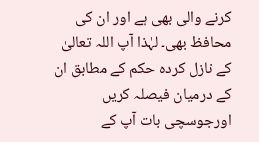کرنے والی بھی ہے اور ان کی محافظ بھی۔ لہٰذا آپ اللہ تعالیٰ کے نازل کردہ حکم کے مطابق ان کے درمیان فیصلہ کریں اورجوسچی بات آپ کے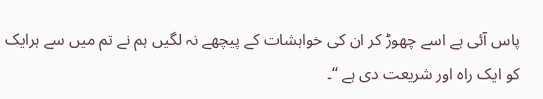پاس آئی ہے اسے چھوڑ کر ان کی خواہشات کے پیچھے نہ لگیں ہم نے تم میں سے ہرایک کو ایک راہ اور شریعت دی ہے ‘‘۔